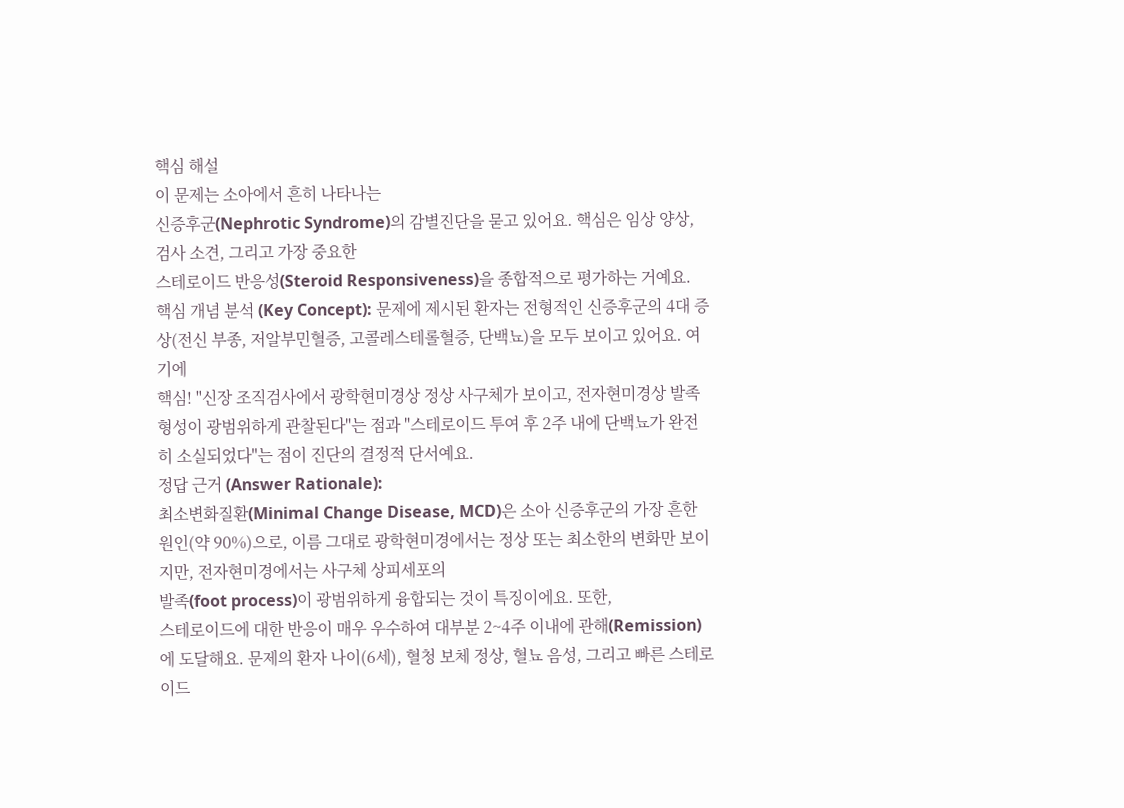핵심 해설
이 문제는 소아에서 흔히 나타나는
신증후군(Nephrotic Syndrome)의 감별진단을 묻고 있어요. 핵심은 임상 양상, 검사 소견, 그리고 가장 중요한
스테로이드 반응성(Steroid Responsiveness)을 종합적으로 평가하는 거예요.
핵심 개념 분석 (Key Concept): 문제에 제시된 환자는 전형적인 신증후군의 4대 증상(전신 부종, 저알부민혈증, 고콜레스테롤혈증, 단백뇨)을 모두 보이고 있어요. 여기에
핵심! "신장 조직검사에서 광학현미경상 정상 사구체가 보이고, 전자현미경상 발족 형성이 광범위하게 관찰된다"는 점과 "스테로이드 투여 후 2주 내에 단백뇨가 완전히 소실되었다"는 점이 진단의 결정적 단서예요.
정답 근거 (Answer Rationale):
최소변화질환(Minimal Change Disease, MCD)은 소아 신증후군의 가장 흔한 원인(약 90%)으로, 이름 그대로 광학현미경에서는 정상 또는 최소한의 변화만 보이지만, 전자현미경에서는 사구체 상피세포의
발족(foot process)이 광범위하게 융합되는 것이 특징이에요. 또한,
스테로이드에 대한 반응이 매우 우수하여 대부분 2~4주 이내에 관해(Remission)에 도달해요. 문제의 환자 나이(6세), 혈청 보체 정상, 혈뇨 음성, 그리고 빠른 스테로이드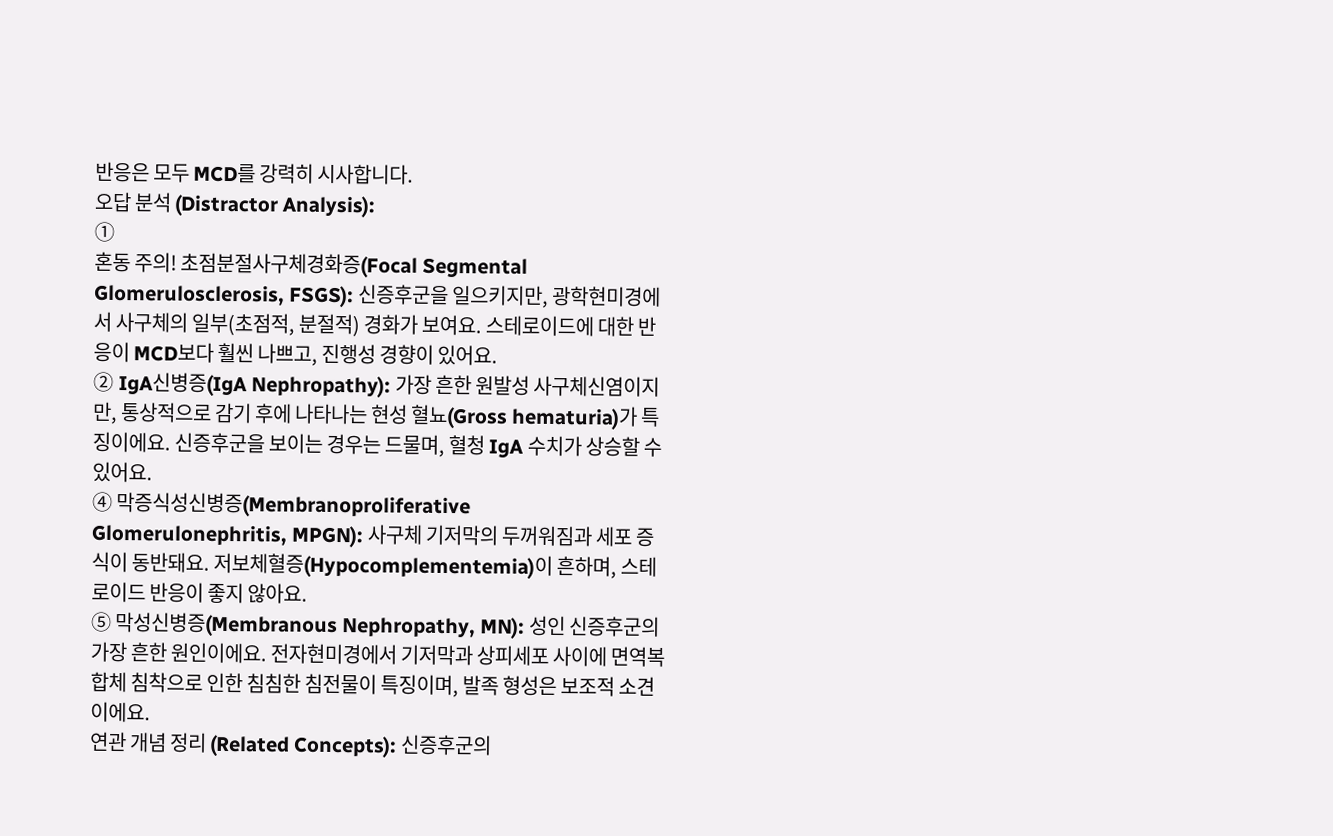반응은 모두 MCD를 강력히 시사합니다.
오답 분석 (Distractor Analysis):
①
혼동 주의! 초점분절사구체경화증(Focal Segmental Glomerulosclerosis, FSGS): 신증후군을 일으키지만, 광학현미경에서 사구체의 일부(초점적, 분절적) 경화가 보여요. 스테로이드에 대한 반응이 MCD보다 훨씬 나쁘고, 진행성 경향이 있어요.
② IgA신병증(IgA Nephropathy): 가장 흔한 원발성 사구체신염이지만, 통상적으로 감기 후에 나타나는 현성 혈뇨(Gross hematuria)가 특징이에요. 신증후군을 보이는 경우는 드물며, 혈청 IgA 수치가 상승할 수 있어요.
④ 막증식성신병증(Membranoproliferative Glomerulonephritis, MPGN): 사구체 기저막의 두꺼워짐과 세포 증식이 동반돼요. 저보체혈증(Hypocomplementemia)이 흔하며, 스테로이드 반응이 좋지 않아요.
⑤ 막성신병증(Membranous Nephropathy, MN): 성인 신증후군의 가장 흔한 원인이에요. 전자현미경에서 기저막과 상피세포 사이에 면역복합체 침착으로 인한 침침한 침전물이 특징이며, 발족 형성은 보조적 소견이에요.
연관 개념 정리 (Related Concepts): 신증후군의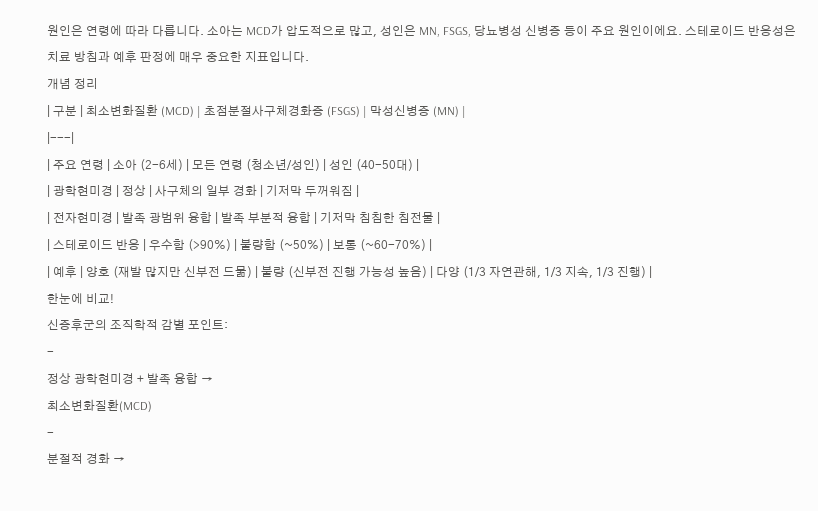원인은 연령에 따라 다릅니다. 소아는 MCD가 압도적으로 많고, 성인은 MN, FSGS, 당뇨병성 신병증 등이 주요 원인이에요. 스테로이드 반응성은 치료 방침과 예후 판정에 매우 중요한 지표입니다.
개념 정리
| 구분 | 최소변화질환 (MCD) | 초점분절사구체경화증 (FSGS) | 막성신병증 (MN) |
|---|
| 주요 연령 | 소아 (2-6세) | 모든 연령 (청소년/성인) | 성인 (40-50대) |
| 광학현미경 | 정상 | 사구체의 일부 경화 | 기저막 두꺼워짐 |
| 전자현미경 | 발족 광범위 융합 | 발족 부분적 융합 | 기저막 침침한 침전물 |
| 스테로이드 반응 | 우수함 (>90%) | 불량함 (~50%) | 보통 (~60-70%) |
| 예후 | 양호 (재발 많지만 신부전 드묾) | 불량 (신부전 진행 가능성 높음) | 다양 (1/3 자연관해, 1/3 지속, 1/3 진행) |
한눈에 비교!
신증후군의 조직학적 감별 포인트:
-
정상 광학현미경 + 발족 융합 →
최소변화질환(MCD)
-
분절적 경화 →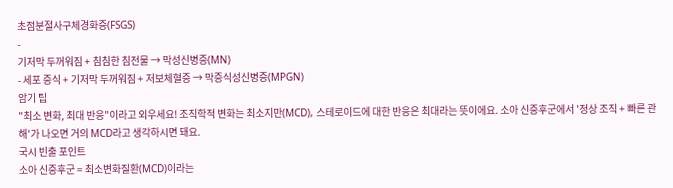초점분절사구체경화증(FSGS)
-
기저막 두꺼워짐 + 침침한 침전물 → 막성신병증(MN)
- 세포 증식 + 기저막 두꺼워짐 + 저보체혈증 → 막증식성신병증(MPGN)
암기 팁
"최소 변화, 최대 반응"이라고 외우세요! 조직학적 변화는 최소지만(MCD), 스테로이드에 대한 반응은 최대라는 뜻이에요. 소아 신증후군에서 '정상 조직 + 빠른 관해'가 나오면 거의 MCD라고 생각하시면 돼요.
국시 빈출 포인트
소아 신증후군 = 최소변화질환(MCD)이라는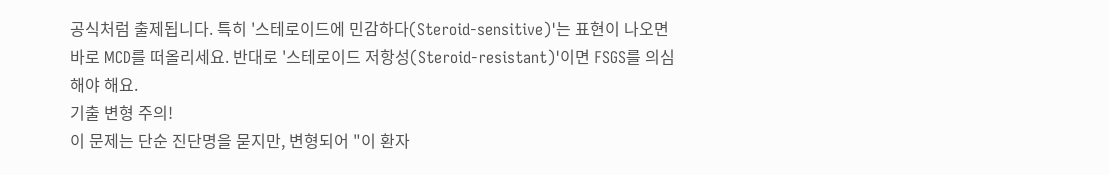공식처럼 출제됩니다. 특히 '스테로이드에 민감하다(Steroid-sensitive)'는 표현이 나오면 바로 MCD를 떠올리세요. 반대로 '스테로이드 저항성(Steroid-resistant)'이면 FSGS를 의심해야 해요.
기출 변형 주의!
이 문제는 단순 진단명을 묻지만, 변형되어 "이 환자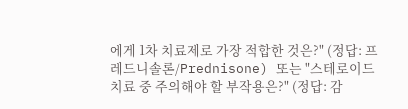에게 1차 치료제로 가장 적합한 것은?" (정답: 프레드니솔론/Prednisone) 또는 "스테로이드 치료 중 주의해야 할 부작용은?" (정답: 감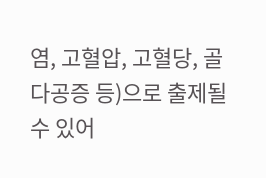염, 고혈압, 고혈당, 골다공증 등)으로 출제될 수 있어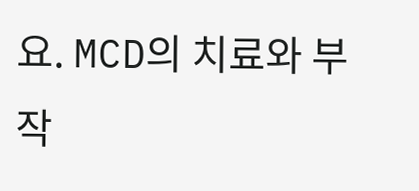요. MCD의 치료와 부작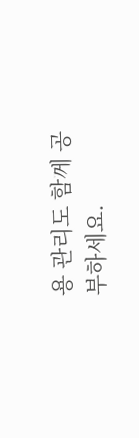용 관리도 함께 공부하세요.